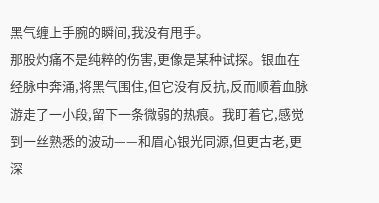黑气缠上手腕的瞬间,我没有甩手。
那股灼痛不是纯粹的伤害,更像是某种试探。银血在经脉中奔涌,将黑气围住,但它没有反抗,反而顺着血脉游走了一小段,留下一条微弱的热痕。我盯着它,感觉到一丝熟悉的波动——和眉心银光同源,但更古老,更深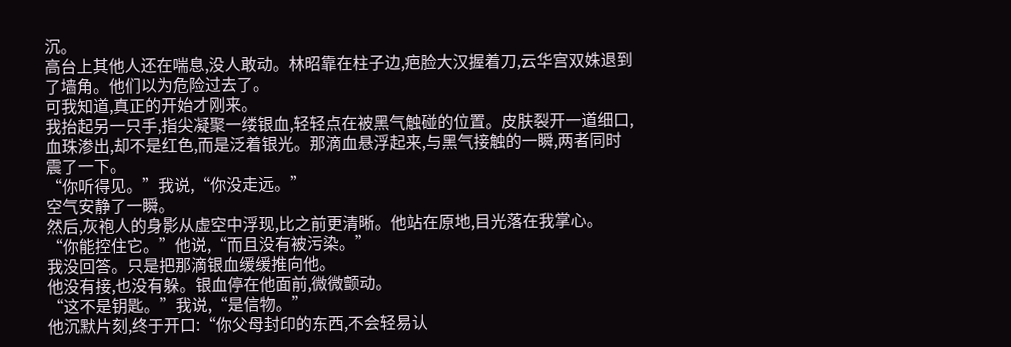沉。
高台上其他人还在喘息,没人敢动。林昭靠在柱子边,疤脸大汉握着刀,云华宫双姝退到了墙角。他们以为危险过去了。
可我知道,真正的开始才刚来。
我抬起另一只手,指尖凝聚一缕银血,轻轻点在被黑气触碰的位置。皮肤裂开一道细口,血珠渗出,却不是红色,而是泛着银光。那滴血悬浮起来,与黑气接触的一瞬,两者同时震了一下。
“你听得见。”我说,“你没走远。”
空气安静了一瞬。
然后,灰袍人的身影从虚空中浮现,比之前更清晰。他站在原地,目光落在我掌心。
“你能控住它。”他说,“而且没有被污染。”
我没回答。只是把那滴银血缓缓推向他。
他没有接,也没有躲。银血停在他面前,微微颤动。
“这不是钥匙。”我说,“是信物。”
他沉默片刻,终于开口:“你父母封印的东西,不会轻易认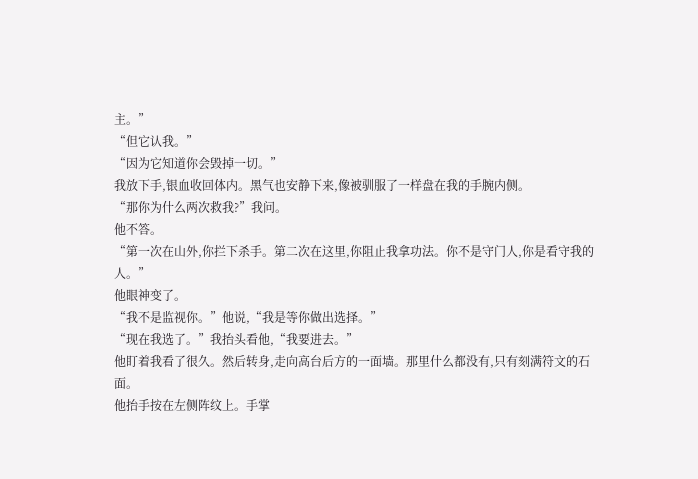主。”
“但它认我。”
“因为它知道你会毁掉一切。”
我放下手,银血收回体内。黑气也安静下来,像被驯服了一样盘在我的手腕内侧。
“那你为什么两次救我?”我问。
他不答。
“第一次在山外,你拦下杀手。第二次在这里,你阻止我拿功法。你不是守门人,你是看守我的人。”
他眼神变了。
“我不是监视你。”他说,“我是等你做出选择。”
“现在我选了。”我抬头看他,“我要进去。”
他盯着我看了很久。然后转身,走向高台后方的一面墙。那里什么都没有,只有刻满符文的石面。
他抬手按在左侧阵纹上。手掌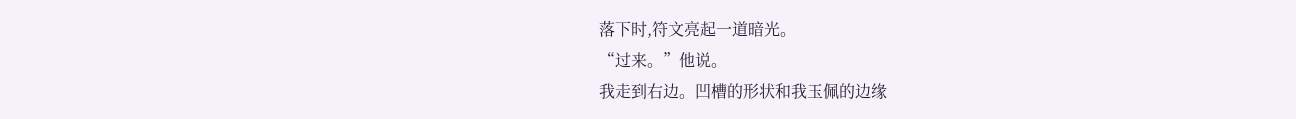落下时,符文亮起一道暗光。
“过来。”他说。
我走到右边。凹槽的形状和我玉佩的边缘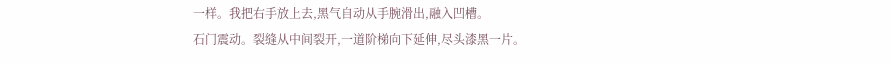一样。我把右手放上去,黑气自动从手腕滑出,融入凹槽。
石门震动。裂缝从中间裂开,一道阶梯向下延伸,尽头漆黑一片。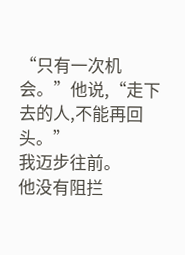“只有一次机会。”他说,“走下去的人,不能再回头。”
我迈步往前。
他没有阻拦